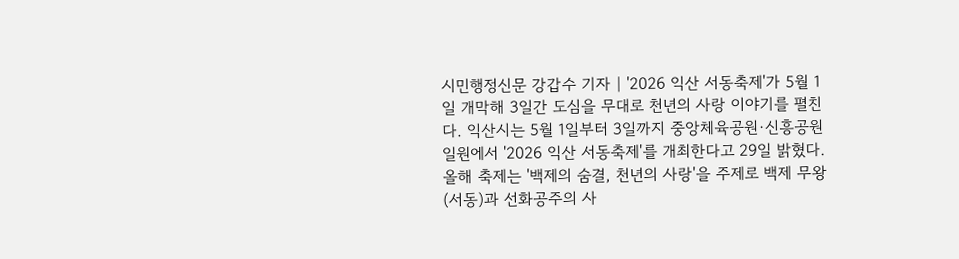시민행정신문 강갑수 기자 | '2026 익산 서동축제'가 5월 1일 개막해 3일간 도심을 무대로 천년의 사랑 이야기를 펼친다. 익산시는 5월 1일부터 3일까지 중앙체육공원·신흥공원 일원에서 '2026 익산 서동축제'를 개최한다고 29일 밝혔다. 올해 축제는 '백제의 숨결, 천년의 사랑'을 주제로 백제 무왕(서동)과 선화공주의 사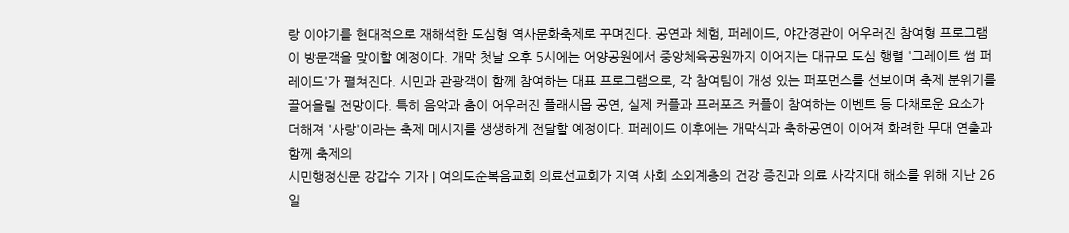랑 이야기를 현대적으로 재해석한 도심형 역사문화축제로 꾸며진다. 공연과 체험, 퍼레이드, 야간경관이 어우러진 참여형 프로그램이 방문객을 맞이할 예정이다. 개막 첫날 오후 5시에는 어양공원에서 중앙체육공원까지 이어지는 대규모 도심 행렬 '그레이트 썸 퍼레이드'가 펼쳐진다. 시민과 관광객이 함께 참여하는 대표 프로그램으로, 각 참여팀이 개성 있는 퍼포먼스를 선보이며 축제 분위기를 끌어올릴 전망이다. 특히 음악과 춤이 어우러진 플래시몹 공연, 실제 커플과 프러포즈 커플이 참여하는 이벤트 등 다채로운 요소가 더해져 '사랑'이라는 축제 메시지를 생생하게 전달할 예정이다. 퍼레이드 이후에는 개막식과 축하공연이 이어져 화려한 무대 연출과 함께 축제의
시민행정신문 강갑수 기자 | 여의도순복음교회 의료선교회가 지역 사회 소외계층의 건강 증진과 의료 사각지대 해소를 위해 지난 26일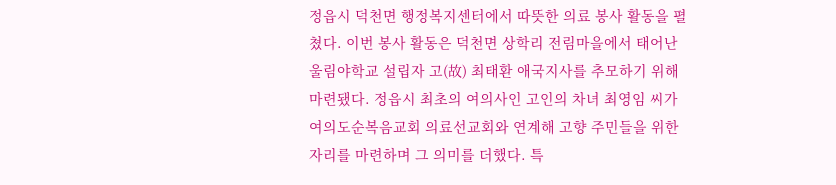정읍시 덕천면 행정복지센터에서 따뜻한 의료 봉사 활동을 펼쳤다. 이번 봉사 활동은 덕천면 상학리 전림마을에서 태어난 울림야학교 설립자 고(故) 최태환 애국지사를 추모하기 위해 마련됐다. 정읍시 최초의 여의사인 고인의 차녀 최영임 씨가 여의도순복음교회 의료선교회와 연계해 고향 주민들을 위한 자리를 마련하며 그 의미를 더했다. 특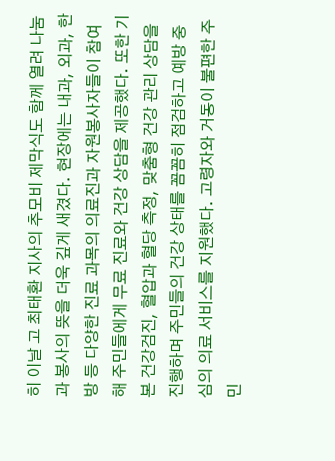히 이날 고 최태환 지사의 추모비 제막식도 함께 열려 나눔과 봉사의 뜻을 더욱 깊게 새겼다. 현장에는 내과, 외과, 한방 등 다양한 진료 과목의 의료진과 자원봉사자들이 참여해 주민들에게 무료 진료와 건강 상담을 제공했다. 또한 기본 건강검진, 혈압과 혈당 측정, 맞춤형 건강 관리 상담을 진행하며 주민들의 건강 상태를 꼼꼼히 점검하고 예방 중심의 의료 서비스를 지원했다. 고령자와 거동이 불편한 주민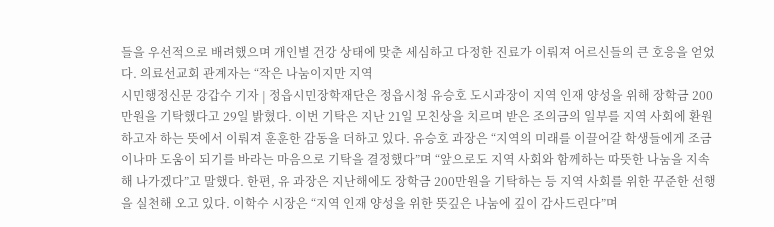들을 우선적으로 배려했으며 개인별 건강 상태에 맞춘 세심하고 다정한 진료가 이뤄져 어르신들의 큰 호응을 얻었다. 의료선교회 관계자는 “작은 나눔이지만 지역
시민행정신문 강갑수 기자 | 정읍시민장학재단은 정읍시청 유승호 도시과장이 지역 인재 양성을 위해 장학금 200만원을 기탁했다고 29일 밝혔다. 이번 기탁은 지난 21일 모친상을 치르며 받은 조의금의 일부를 지역 사회에 환원하고자 하는 뜻에서 이뤄져 훈훈한 감동을 더하고 있다. 유승호 과장은 “지역의 미래를 이끌어갈 학생들에게 조금이나마 도움이 되기를 바라는 마음으로 기탁을 결정했다”며 “앞으로도 지역 사회와 함께하는 따뜻한 나눔을 지속해 나가겠다”고 말했다. 한편, 유 과장은 지난해에도 장학금 200만원을 기탁하는 등 지역 사회를 위한 꾸준한 선행을 실천해 오고 있다. 이학수 시장은 “지역 인재 양성을 위한 뜻깊은 나눔에 깊이 감사드린다”며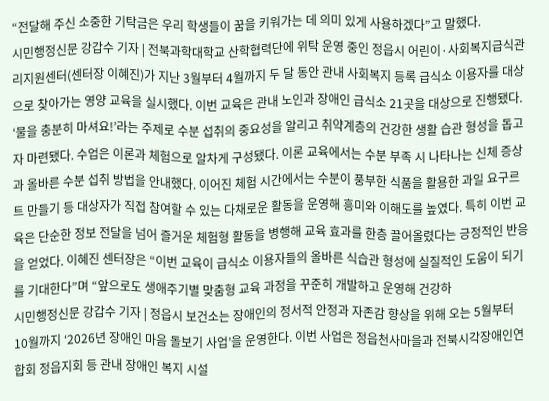“전달해 주신 소중한 기탁금은 우리 학생들이 꿈을 키워가는 데 의미 있게 사용하겠다”고 말했다.
시민행정신문 강갑수 기자 | 전북과학대학교 산학협력단에 위탁 운영 중인 정읍시 어린이·사회복지급식관리지원센터(센터장 이혜진)가 지난 3월부터 4월까지 두 달 동안 관내 사회복지 등록 급식소 이용자를 대상으로 찾아가는 영양 교육을 실시했다. 이번 교육은 관내 노인과 장애인 급식소 21곳을 대상으로 진행됐다. ‘물을 충분히 마셔요!’라는 주제로 수분 섭취의 중요성을 알리고 취약계층의 건강한 생활 습관 형성을 돕고자 마련됐다. 수업은 이론과 체험으로 알차게 구성됐다. 이론 교육에서는 수분 부족 시 나타나는 신체 증상과 올바른 수분 섭취 방법을 안내했다. 이어진 체험 시간에서는 수분이 풍부한 식품을 활용한 과일 요구르트 만들기 등 대상자가 직접 참여할 수 있는 다채로운 활동을 운영해 흥미와 이해도를 높였다. 특히 이번 교육은 단순한 정보 전달을 넘어 즐거운 체험형 활동을 병행해 교육 효과를 한층 끌어올렸다는 긍정적인 반응을 얻었다. 이혜진 센터장은 “이번 교육이 급식소 이용자들의 올바른 식습관 형성에 실질적인 도움이 되기를 기대한다”며 “앞으로도 생애주기별 맞춤형 교육 과정을 꾸준히 개발하고 운영해 건강하
시민행정신문 강갑수 기자 | 정읍시 보건소는 장애인의 정서적 안정과 자존감 향상을 위해 오는 5월부터 10월까지 ‘2026년 장애인 마음 돌보기 사업’을 운영한다. 이번 사업은 정읍천사마을과 전북시각장애인연합회 정읍지회 등 관내 장애인 복지 시설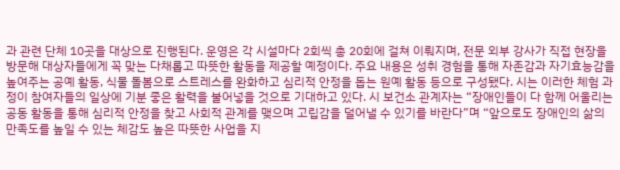과 관련 단체 10곳을 대상으로 진행된다. 운영은 각 시설마다 2회씩 총 20회에 걸쳐 이뤄지며, 전문 외부 강사가 직접 현장을 방문해 대상자들에게 꼭 맞는 다채롭고 따뜻한 활동을 제공할 예정이다. 주요 내용은 성취 경험을 통해 자존감과 자기효능감을 높여주는 공예 활동, 식물 돌봄으로 스트레스를 완화하고 심리적 안정을 돕는 원예 활동 등으로 구성됐다. 시는 이러한 체험 과정이 참여자들의 일상에 기분 좋은 활력을 불어넣을 것으로 기대하고 있다. 시 보건소 관계자는 “장애인들이 다 함께 어울리는 공동 활동을 통해 심리적 안정을 찾고 사회적 관계를 맺으며 고립감을 덜어낼 수 있기를 바란다”며 “앞으로도 장애인의 삶의 만족도를 높일 수 있는 체감도 높은 따뜻한 사업을 지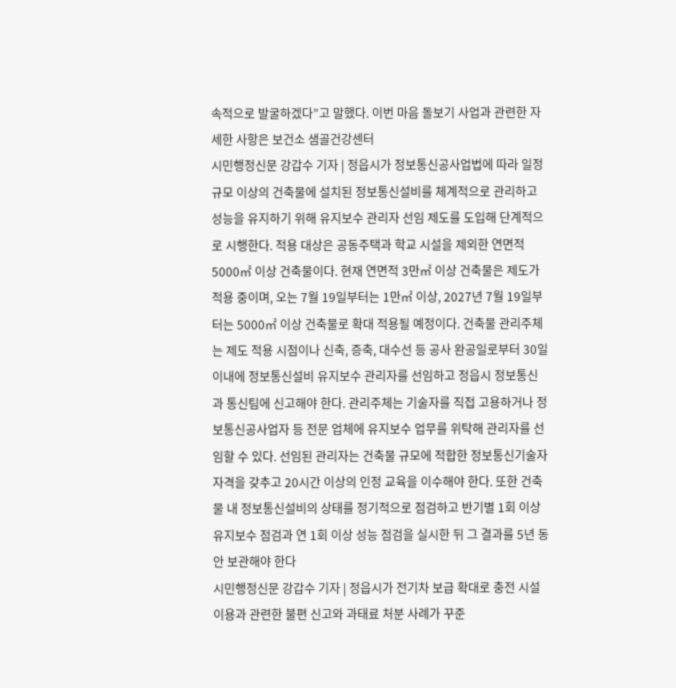속적으로 발굴하겠다”고 말했다. 이번 마음 돌보기 사업과 관련한 자세한 사항은 보건소 샘골건강센터
시민행정신문 강갑수 기자 | 정읍시가 정보통신공사업법에 따라 일정 규모 이상의 건축물에 설치된 정보통신설비를 체계적으로 관리하고 성능을 유지하기 위해 유지보수 관리자 선임 제도를 도입해 단계적으로 시행한다. 적용 대상은 공동주택과 학교 시설을 제외한 연면적 5000㎡ 이상 건축물이다. 현재 연면적 3만㎡ 이상 건축물은 제도가 적용 중이며, 오는 7월 19일부터는 1만㎡ 이상, 2027년 7월 19일부터는 5000㎡ 이상 건축물로 확대 적용될 예정이다. 건축물 관리주체는 제도 적용 시점이나 신축, 증축, 대수선 등 공사 완공일로부터 30일 이내에 정보통신설비 유지보수 관리자를 선임하고 정읍시 정보통신과 통신팀에 신고해야 한다. 관리주체는 기술자를 직접 고용하거나 정보통신공사업자 등 전문 업체에 유지보수 업무를 위탁해 관리자를 선임할 수 있다. 선임된 관리자는 건축물 규모에 적합한 정보통신기술자 자격을 갖추고 20시간 이상의 인정 교육을 이수해야 한다. 또한 건축물 내 정보통신설비의 상태를 정기적으로 점검하고 반기별 1회 이상 유지보수 점검과 연 1회 이상 성능 점검을 실시한 뒤 그 결과를 5년 동안 보관해야 한다
시민행정신문 강갑수 기자 | 정읍시가 전기차 보급 확대로 충전 시설 이용과 관련한 불편 신고와 과태료 처분 사례가 꾸준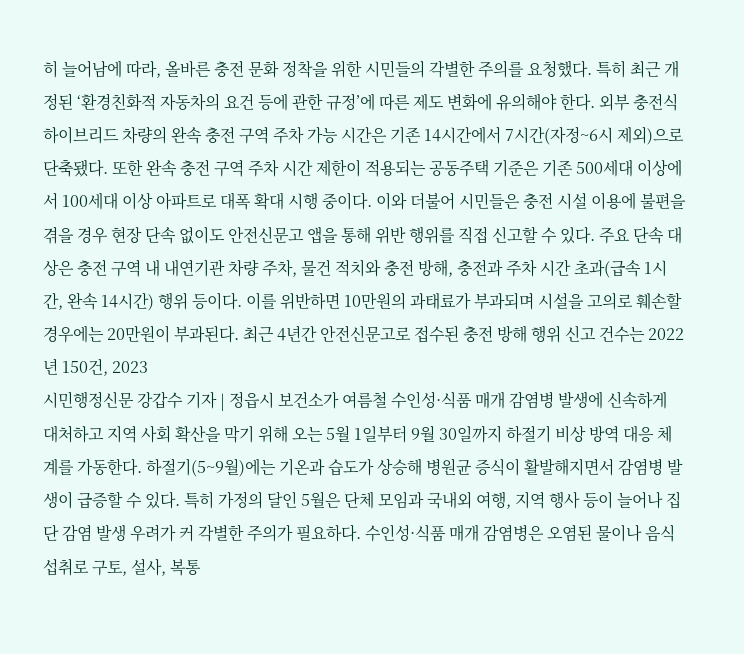히 늘어남에 따라, 올바른 충전 문화 정착을 위한 시민들의 각별한 주의를 요청했다. 특히 최근 개정된 ‘환경친화적 자동차의 요건 등에 관한 규정’에 따른 제도 변화에 유의해야 한다. 외부 충전식 하이브리드 차량의 완속 충전 구역 주차 가능 시간은 기존 14시간에서 7시간(자정~6시 제외)으로 단축됐다. 또한 완속 충전 구역 주차 시간 제한이 적용되는 공동주택 기준은 기존 500세대 이상에서 100세대 이상 아파트로 대폭 확대 시행 중이다. 이와 더불어 시민들은 충전 시설 이용에 불편을 겪을 경우 현장 단속 없이도 안전신문고 앱을 통해 위반 행위를 직접 신고할 수 있다. 주요 단속 대상은 충전 구역 내 내연기관 차량 주차, 물건 적치와 충전 방해, 충전과 주차 시간 초과(급속 1시간, 완속 14시간) 행위 등이다. 이를 위반하면 10만원의 과태료가 부과되며 시설을 고의로 훼손할 경우에는 20만원이 부과된다. 최근 4년간 안전신문고로 접수된 충전 방해 행위 신고 건수는 2022년 150건, 2023
시민행정신문 강갑수 기자 | 정읍시 보건소가 여름철 수인성·식품 매개 감염병 발생에 신속하게 대처하고 지역 사회 확산을 막기 위해 오는 5월 1일부터 9월 30일까지 하절기 비상 방역 대응 체계를 가동한다. 하절기(5~9월)에는 기온과 습도가 상승해 병원균 증식이 활발해지면서 감염병 발생이 급증할 수 있다. 특히 가정의 달인 5월은 단체 모임과 국내외 여행, 지역 행사 등이 늘어나 집단 감염 발생 우려가 커 각별한 주의가 필요하다. 수인성·식품 매개 감염병은 오염된 물이나 음식 섭취로 구토, 설사, 복통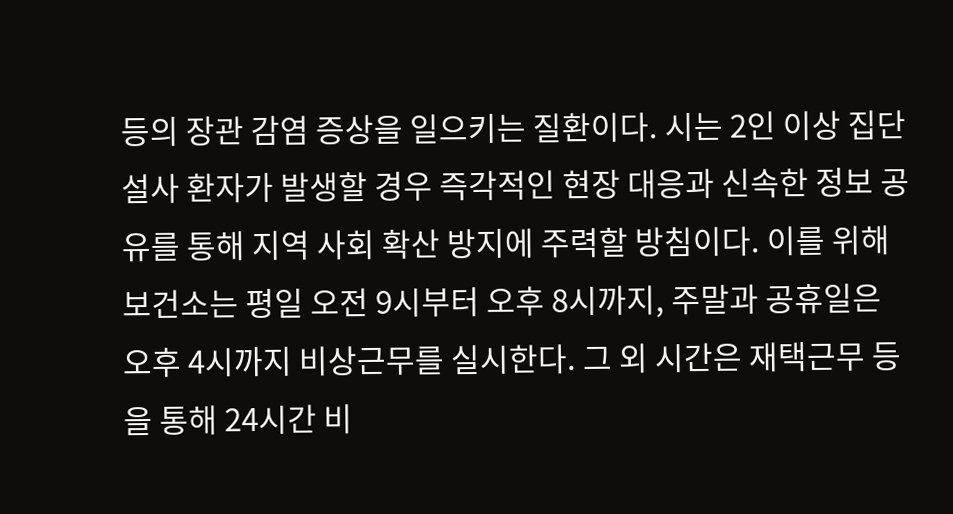등의 장관 감염 증상을 일으키는 질환이다. 시는 2인 이상 집단 설사 환자가 발생할 경우 즉각적인 현장 대응과 신속한 정보 공유를 통해 지역 사회 확산 방지에 주력할 방침이다. 이를 위해 보건소는 평일 오전 9시부터 오후 8시까지, 주말과 공휴일은 오후 4시까지 비상근무를 실시한다. 그 외 시간은 재택근무 등을 통해 24시간 비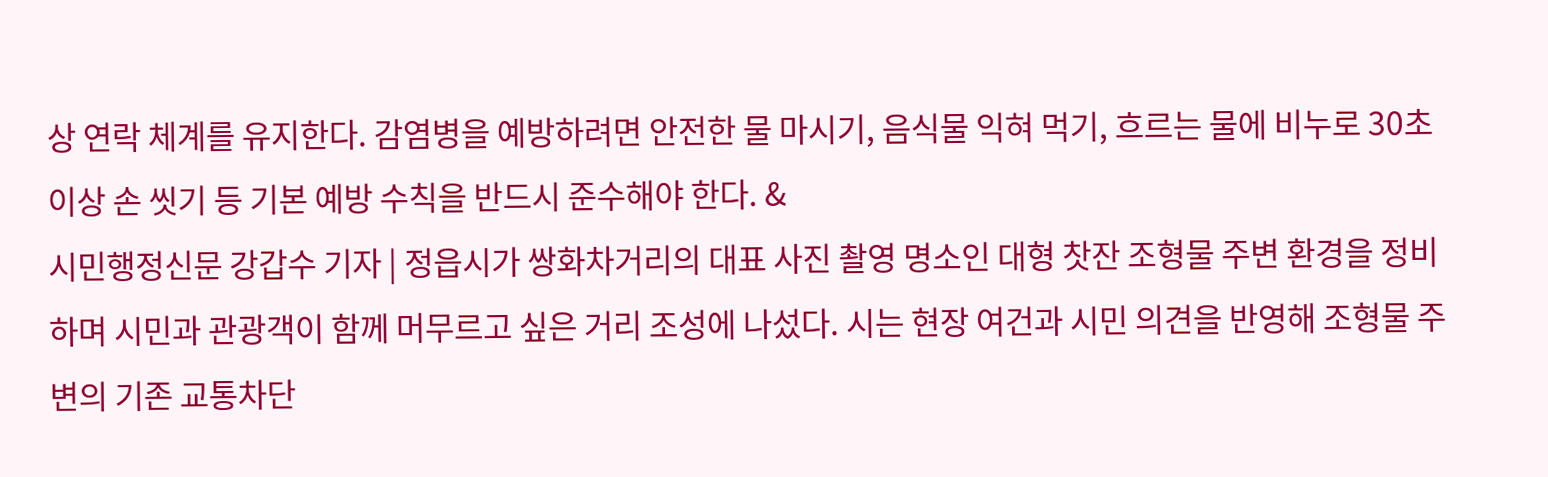상 연락 체계를 유지한다. 감염병을 예방하려면 안전한 물 마시기, 음식물 익혀 먹기, 흐르는 물에 비누로 30초 이상 손 씻기 등 기본 예방 수칙을 반드시 준수해야 한다. &
시민행정신문 강갑수 기자 | 정읍시가 쌍화차거리의 대표 사진 촬영 명소인 대형 찻잔 조형물 주변 환경을 정비하며 시민과 관광객이 함께 머무르고 싶은 거리 조성에 나섰다. 시는 현장 여건과 시민 의견을 반영해 조형물 주변의 기존 교통차단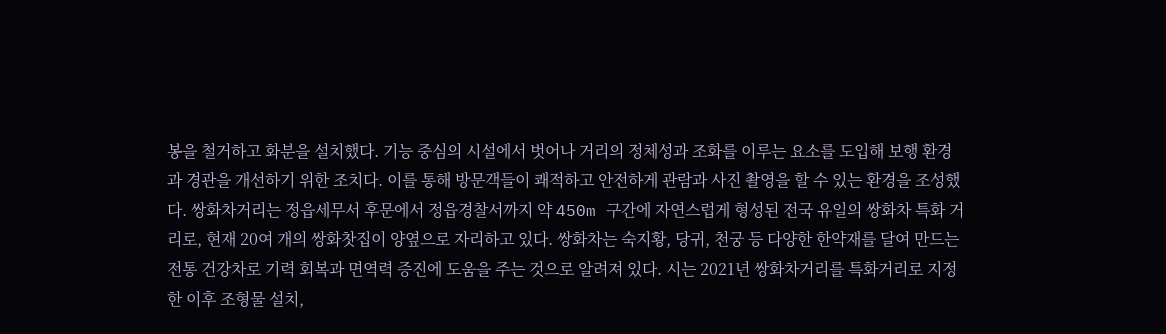봉을 철거하고 화분을 설치했다. 기능 중심의 시설에서 벗어나 거리의 정체성과 조화를 이루는 요소를 도입해 보행 환경과 경관을 개선하기 위한 조치다. 이를 통해 방문객들이 쾌적하고 안전하게 관람과 사진 촬영을 할 수 있는 환경을 조성했다. 쌍화차거리는 정읍세무서 후문에서 정읍경찰서까지 약 450m 구간에 자연스럽게 형성된 전국 유일의 쌍화차 특화 거리로, 현재 20여 개의 쌍화찻집이 양옆으로 자리하고 있다. 쌍화차는 숙지황, 당귀, 천궁 등 다양한 한약재를 달여 만드는 전통 건강차로 기력 회복과 면역력 증진에 도움을 주는 것으로 알려져 있다. 시는 2021년 쌍화차거리를 특화거리로 지정한 이후 조형물 설치,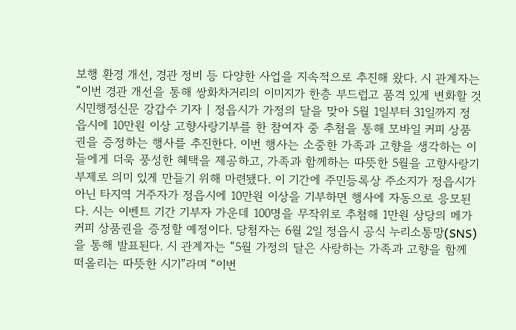보행 환경 개선, 경관 정비 등 다양한 사업을 지속적으로 추진해 왔다. 시 관계자는 “이번 경관 개선을 통해 쌍화차거리의 이미지가 한층 부드럽고 품격 있게 변화할 것
시민행정신문 강갑수 기자 | 정읍시가 가정의 달을 맞아 5월 1일부터 31일까지 정읍시에 10만원 이상 고향사랑기부를 한 참여자 중 추첨을 통해 모바일 커피 상품권을 증정하는 행사를 추진한다. 이번 행사는 소중한 가족과 고향을 생각하는 이들에게 더욱 풍성한 혜택을 제공하고, 가족과 함께하는 따뜻한 5월을 고향사랑기부제로 의미 있게 만들기 위해 마련됐다. 이 기간에 주민등록상 주소지가 정읍시가 아닌 타지역 거주자가 정읍시에 10만원 이상을 기부하면 행사에 자동으로 응모된다. 시는 이벤트 기간 기부자 가운데 100명을 무작위로 추첨해 1만원 상당의 메가커피 상품권을 증정할 예정이다. 당첨자는 6월 2일 정읍시 공식 누리소통망(SNS)을 통해 발표된다. 시 관계자는 “5월 가정의 달은 사랑하는 가족과 고향을 함께 떠올리는 따뜻한 시기”라며 “이번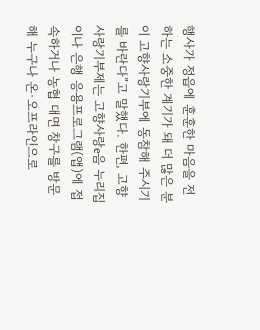행사가 정읍에 훈훈한 마음을 전하는 소중한 계기가 돼 더 많은 분이 고향사랑기부에 동참해 주시기를 바란다”고 말했다. 한편, 고향사랑기부제는 고향사랑e음 누리집이나 은행 응용프로그램(앱)에 접속하거나 농협 대면 창구를 방문해 누구나 온·오프라인으로